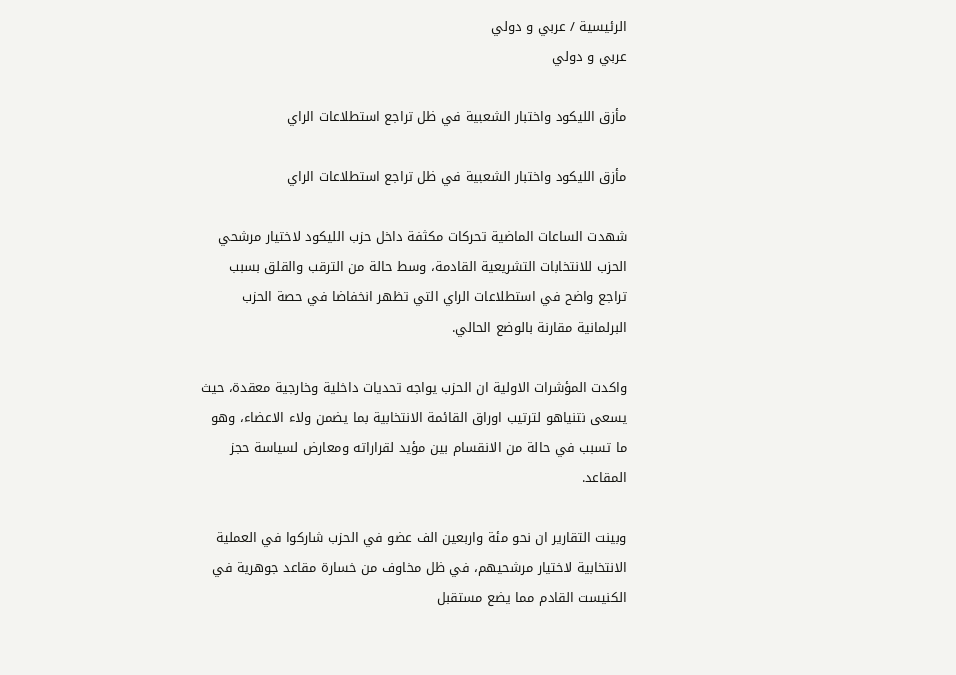الرئيسية / عربي و دولي
عربي و دولي

مأزق الليكود واختبار الشعبية في ظل تراجع استطلاعات الراي

مأزق الليكود واختبار الشعبية في ظل تراجع استطلاعات الراي

شهدت الساعات الماضية تحركات مكثفة داخل حزب الليكود لاختيار مرشحي الحزب للانتخابات التشريعية القادمة، وسط حالة من الترقب والقلق بسبب تراجع واضح في استطلاعات الراي التي تظهر انخفاضا في حصة الحزب البرلمانية مقارنة بالوضع الحالي.

واكدت المؤشرات الاولية ان الحزب يواجه تحديات داخلية وخارجية معقدة، حيث يسعى نتنياهو لترتيب اوراق القائمة الانتخابية بما يضمن ولاء الاعضاء، وهو ما تسبب في حالة من الانقسام بين مؤيد لقراراته ومعارض لسياسة حجز المقاعد.

وبينت التقارير ان نحو مئة واربعين الف عضو في الحزب شاركوا في العملية الانتخابية لاختيار مرشحيهم، في ظل مخاوف من خسارة مقاعد جوهرية في الكنيست القادم مما يضع مستقبل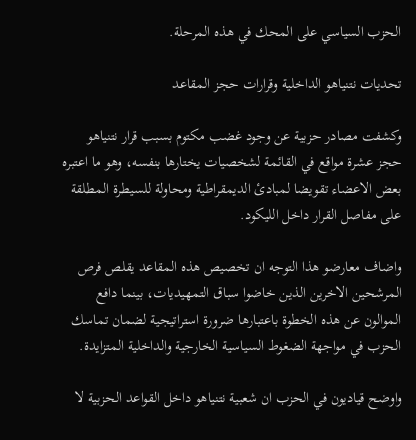الحزب السياسي على المحك في هذه المرحلة.

تحديات نتنياهو الداخلية وقرارات حجز المقاعد

وكشفت مصادر حزبية عن وجود غضب مكتوم بسبب قرار نتنياهو حجز عشرة مواقع في القائمة لشخصيات يختارها بنفسه، وهو ما اعتبره بعض الاعضاء تقويضا لمبادئ الديمقراطية ومحاولة للسيطرة المطلقة على مفاصل القرار داخل الليكود.

واضاف معارضو هذا التوجه ان تخصيص هذه المقاعد يقلص فرص المرشحين الاخرين الذين خاضوا سباق التمهيديات، بينما دافع الموالون عن هذه الخطوة باعتبارها ضرورة استراتيجية لضمان تماسك الحزب في مواجهة الضغوط السياسية الخارجية والداخلية المتزايدة.

واوضح قياديون في الحزب ان شعبية نتنياهو داخل القواعد الحزبية لا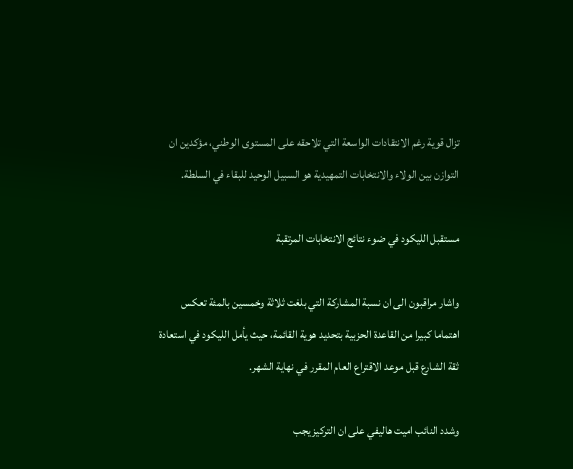تزال قوية رغم الانتقادات الواسعة التي تلاحقه على المستوى الوطني، مؤكدين ان التوازن بين الولاء والانتخابات التمهيدية هو السبيل الوحيد للبقاء في السلطة.

مستقبل الليكود في ضوء نتائج الانتخابات المرتقبة

واشار مراقبون الى ان نسبة المشاركة التي بلغت ثلاثة وخمسين بالمئة تعكس اهتماما كبيرا من القاعدة الحزبية بتحديد هوية القائمة، حيث يأمل الليكود في استعادة ثقة الشارع قبل موعد الاقتراع العام المقرر في نهاية الشهر.

وشدد النائب اميت هاليفي على ان التركيز يجب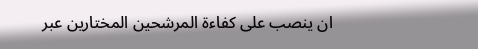ان ينصب على كفاءة المرشحين المختارين عبر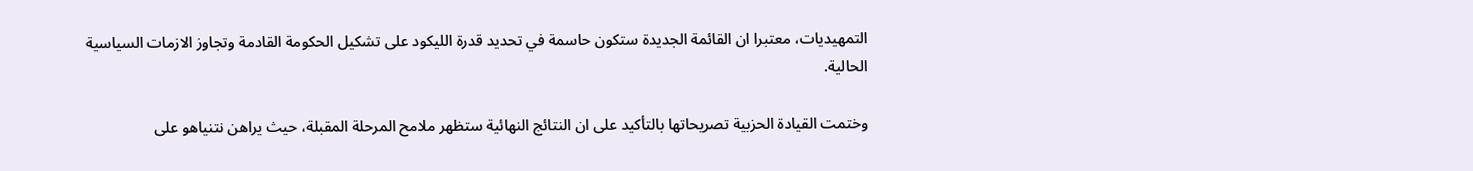التمهيديات، معتبرا ان القائمة الجديدة ستكون حاسمة في تحديد قدرة الليكود على تشكيل الحكومة القادمة وتجاوز الازمات السياسية الحالية.

وختمت القيادة الحزبية تصريحاتها بالتأكيد على ان النتائج النهائية ستظهر ملامح المرحلة المقبلة، حيث يراهن نتنياهو على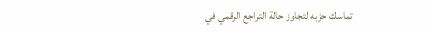تماسك حزبه لتجاوز حالة التراجع الرقمي في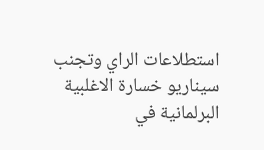استطلاعات الراي وتجنب سيناريو خسارة الاغلبية البرلمانية في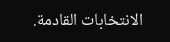الانتخابات القادمة.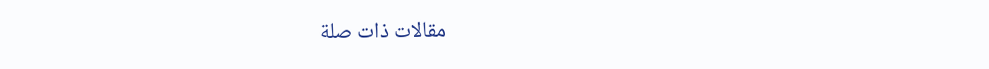مقالات ذات صلة